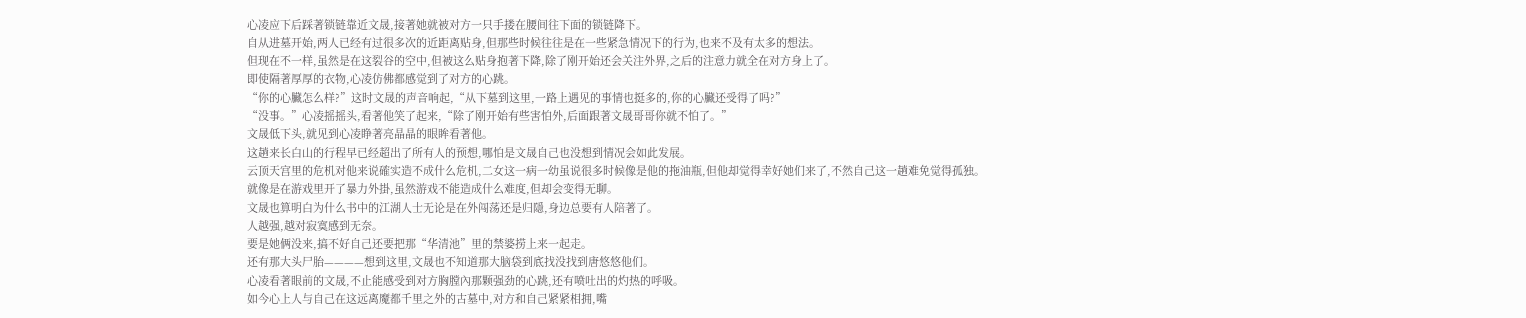心凌应下后踩著锁链靠近文晟,接著她就被对方一只手搂在腰间往下面的锁链降下。
自从进墓开始,两人已经有过很多次的近距离贴身,但那些时候往往是在一些紧急情况下的行为,也来不及有太多的想法。
但现在不一样,虽然是在这裂谷的空中,但被这么贴身抱著下降,除了刚开始还会关注外界,之后的注意力就全在对方身上了。
即使隔著厚厚的衣物,心凌仿佛都感觉到了对方的心跳。
“你的心臟怎么样?”这时文晟的声音响起,“从下墓到这里,一路上遇见的事情也挺多的,你的心臟还受得了吗?”
“没事。”心凌摇摇头,看著他笑了起来,“除了刚开始有些害怕外,后面跟著文晟哥哥你就不怕了。”
文晟低下头,就见到心凌睁著亮晶晶的眼眸看著他。
这趟来长白山的行程早已经超出了所有人的预想,哪怕是文晟自己也没想到情况会如此发展。
云顶天宫里的危机对他来说確实造不成什么危机,二女这一病一幼虽说很多时候像是他的拖油瓶,但他却觉得幸好她们来了,不然自己这一趟难免觉得孤独。
就像是在游戏里开了暴力外掛,虽然游戏不能造成什么难度,但却会变得无聊。
文晟也算明白为什么书中的江湖人士无论是在外闯荡还是归隱,身边总要有人陪著了。
人越强,越对寂寞感到无奈。
要是她俩没来,搞不好自己还要把那“华清池”里的禁婆捞上来一起走。
还有那大头尸胎————想到这里,文晟也不知道那大脑袋到底找没找到唐悠悠他们。
心凌看著眼前的文晟,不止能感受到对方胸膛內那颗强劲的心跳,还有喷吐出的灼热的呼吸。
如今心上人与自己在这远离魔都千里之外的古墓中,对方和自己紧紧相拥,嘴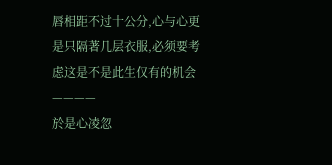唇相距不过十公分,心与心更是只隔著几层衣服,必须要考虑这是不是此生仅有的机会————
於是心凌忽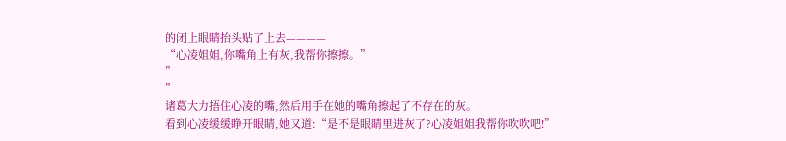的闭上眼睛抬头贴了上去————
“心凌姐姐,你嘴角上有灰,我帮你擦擦。”
”
”
诸葛大力捂住心凌的嘴,然后用手在她的嘴角擦起了不存在的灰。
看到心凌缓缓睁开眼睛,她又道:“是不是眼睛里进灰了?心凌姐姐我帮你吹吹吧!”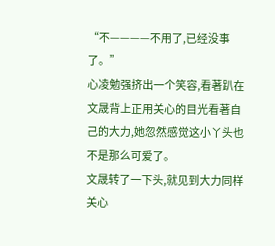“不————不用了,已经没事了。”
心凌勉强挤出一个笑容,看著趴在文晟背上正用关心的目光看著自己的大力,她忽然感觉这小丫头也不是那么可爱了。
文晟转了一下头,就见到大力同样关心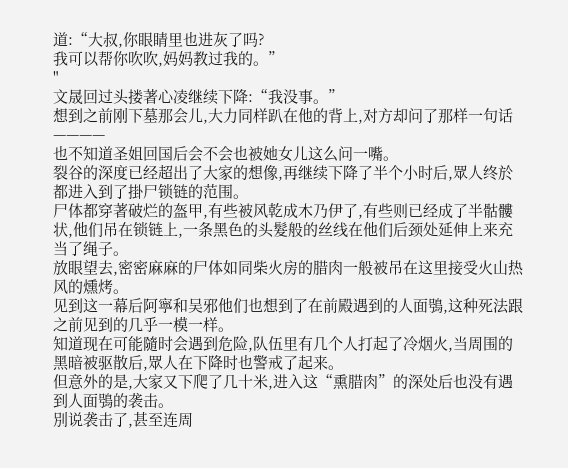道:“大叔,你眼睛里也进灰了吗?
我可以帮你吹吹,妈妈教过我的。”
"
文晟回过头搂著心凌继续下降:“我没事。”
想到之前刚下墓那会儿,大力同样趴在他的背上,对方却问了那样一句话————
也不知道圣姐回国后会不会也被她女儿这么问一嘴。
裂谷的深度已经超出了大家的想像,再继续下降了半个小时后,眾人终於都进入到了掛尸锁链的范围。
尸体都穿著破烂的盔甲,有些被风乾成木乃伊了,有些则已经成了半骷髏状,他们吊在锁链上,一条黑色的头髮般的丝线在他们后颈处延伸上来充当了绳子。
放眼望去,密密麻麻的尸体如同柴火房的腊肉一般被吊在这里接受火山热风的燻烤。
见到这一幕后阿寧和吴邪他们也想到了在前殿遇到的人面鴞,这种死法跟之前见到的几乎一模一样。
知道现在可能隨时会遇到危险,队伍里有几个人打起了冷烟火,当周围的黑暗被驱散后,眾人在下降时也警戒了起来。
但意外的是,大家又下爬了几十米,进入这“熏腊肉”的深处后也没有遇到人面鴞的袭击。
別说袭击了,甚至连周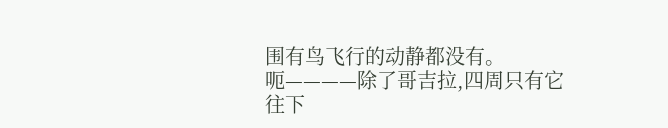围有鸟飞行的动静都没有。
呃————除了哥吉拉,四周只有它往下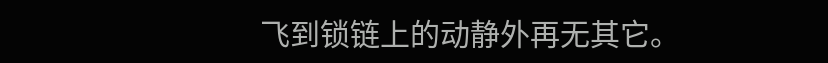飞到锁链上的动静外再无其它。